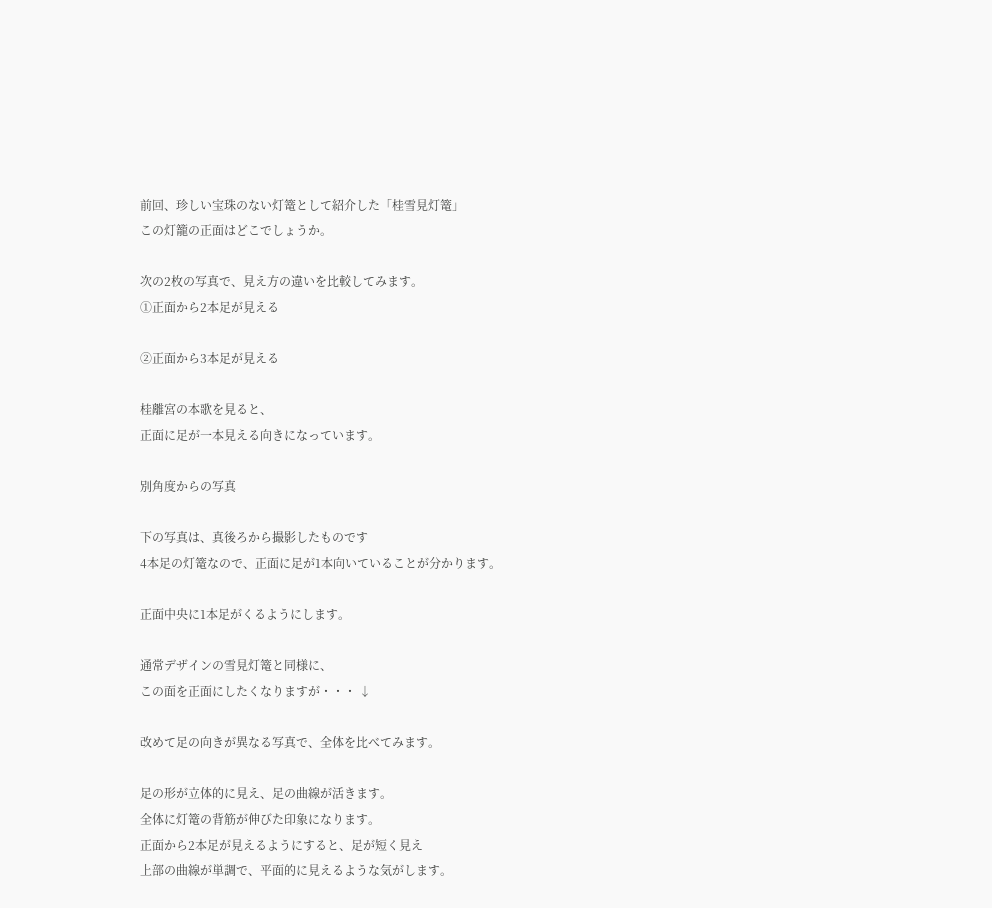前回、珍しい宝珠のない灯篭として紹介した「桂雪見灯篭」
この灯籠の正面はどこでしょうか。

次の2枚の写真で、見え方の違いを比較してみます。
①正面から2本足が見える

②正面から3本足が見える

桂離宮の本歌を見ると、
正面に足が一本見える向きになっています。

別角度からの写真

下の写真は、真後ろから撮影したものです
4本足の灯篭なので、正面に足が1本向いていることが分かります。

正面中央に1本足がくるようにします。

通常デザインの雪見灯篭と同様に、
この面を正面にしたくなりますが・・・ ↓

改めて足の向きが異なる写真で、全体を比べてみます。

足の形が立体的に見え、足の曲線が活きます。
全体に灯篭の背筋が伸びた印象になります。
正面から2本足が見えるようにすると、足が短く見え
上部の曲線が単調で、平面的に見えるような気がします。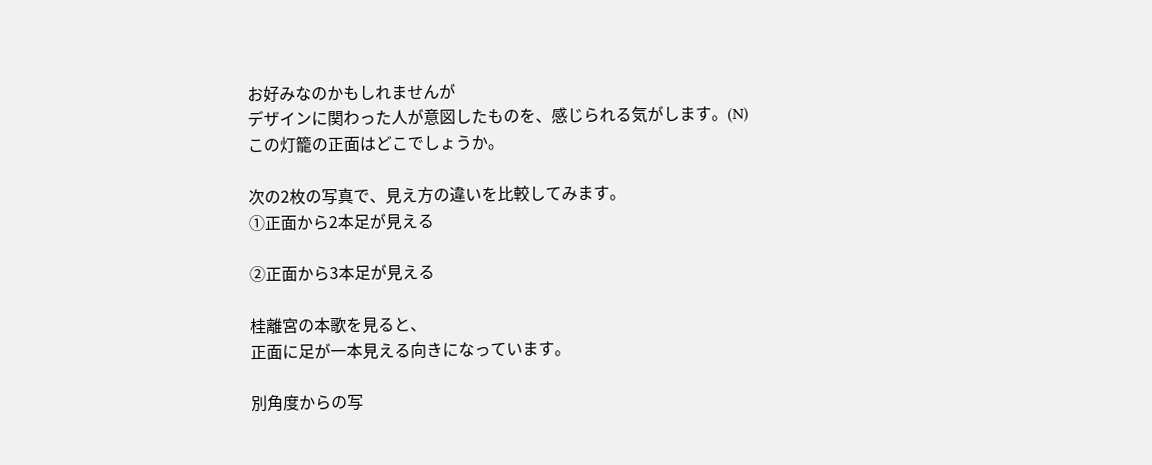お好みなのかもしれませんが
デザインに関わった人が意図したものを、感じられる気がします。(N)
この灯籠の正面はどこでしょうか。

次の2枚の写真で、見え方の違いを比較してみます。
①正面から2本足が見える

②正面から3本足が見える

桂離宮の本歌を見ると、
正面に足が一本見える向きになっています。

別角度からの写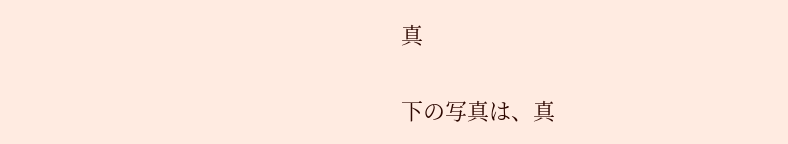真

下の写真は、真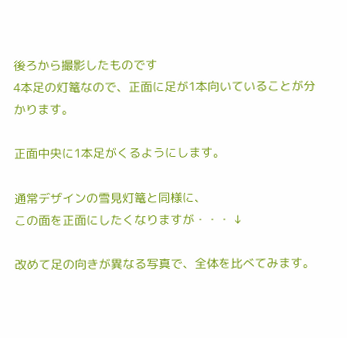後ろから撮影したものです
4本足の灯篭なので、正面に足が1本向いていることが分かります。

正面中央に1本足がくるようにします。

通常デザインの雪見灯篭と同様に、
この面を正面にしたくなりますが・・・ ↓

改めて足の向きが異なる写真で、全体を比べてみます。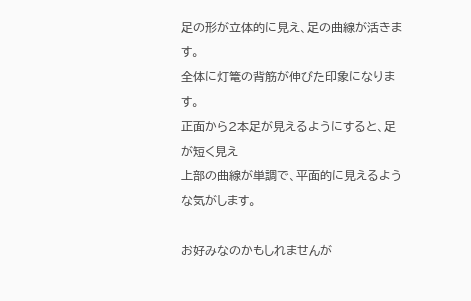足の形が立体的に見え、足の曲線が活きます。
全体に灯篭の背筋が伸びた印象になります。
正面から2本足が見えるようにすると、足が短く見え
上部の曲線が単調で、平面的に見えるような気がします。

お好みなのかもしれませんが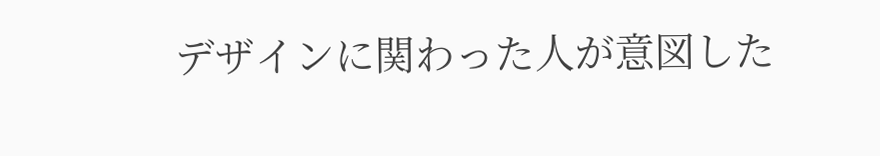デザインに関わった人が意図した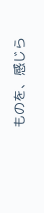ものを、感じら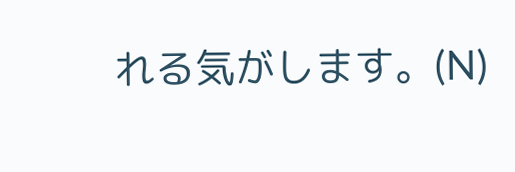れる気がします。(N)